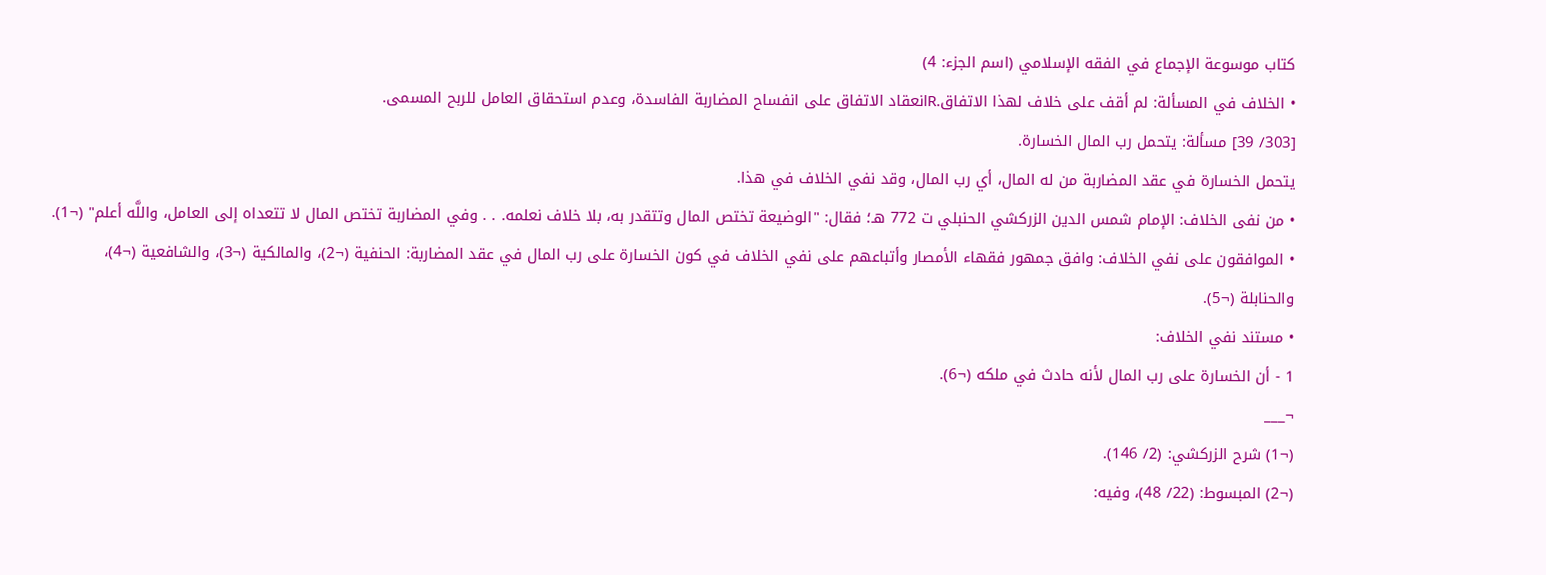كتاب موسوعة الإجماع في الفقه الإسلامي (اسم الجزء: 4)
• الخلاف في المسألة: لم أقف على خلاف لهذا الاتفاق.Rانعقاد الاتفاق على انفساح المضاربة الفاسدة، وعدم استحقاق العامل للربح المسمى.
[303/ 39] مسألة: يتحمل رب المال الخسارة.
يتحمل الخسارة في عقد المضاربة من له المال، أي رب المال، وقد نفي الخلاف في هذا.
• من نفى الخلاف: الإمام شمس الدين الزركشي الحنبلي ت 772 هـ؛ فقال: "الوضيعة تختص المال وتتقدر به، بلا خلاف نعلمه. . . وفي المضاربة تختص المال لا تتعداه إلى العامل، واللَّه أعلم" (¬1).
• الموافقون على نفي الخلاف: وافق جمهور فقهاء الأمصار وأتباعهم على نفي الخلاف في كون الخسارة على رب المال في عقد المضاربة: الحنفية (¬2)، والمالكية (¬3)، والشافعية (¬4)، والحنابلة (¬5).
• مستند نفي الخلاف:
1 - أن الخسارة على رب المال لأنه حادث في ملكه (¬6).
¬___
(¬1) شرح الزركشي: (2/ 146).
(¬2) المبسوط: (22/ 48)، وفيه: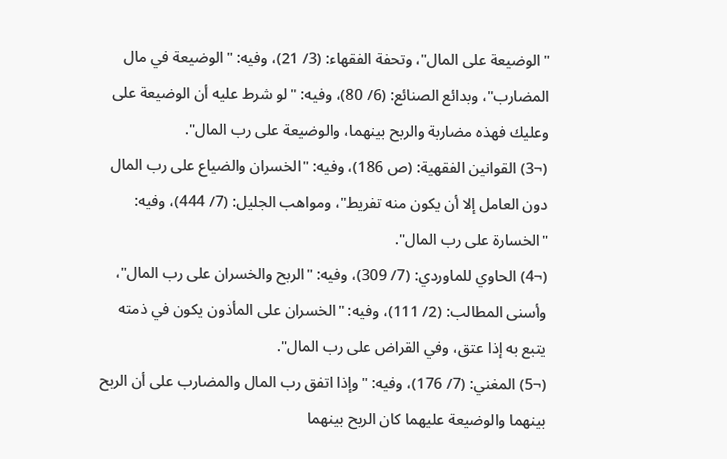"الوضيعة على المال"، وتحفة الفقهاء: (3/ 21)، وفيه: "الوضيعة في مال المضارب"، وبدائع الصنائع: (6/ 80)، وفيه: "لو شرط عليه أن الوضيعة على وعليك فهذه مضاربة والربح بينهما، والوضيعة على رب المال".
(¬3) القوانين الفقهية: (ص 186)، وفيه: "الخسران والضياع على رب المال دون العامل إلا أن يكون منه تفريط"، ومواهب الجليل: (7/ 444)، وفيه: "الخسارة على رب المال".
(¬4) الحاوي للماوردي: (7/ 309)، وفيه: "الربح والخسران على رب المال"، وأسنى المطالب: (2/ 111)، وفيه: "الخسران على المأذون يكون في ذمته يتبع به إذا عتق، وفي القراض على رب المال".
(¬5) المغني: (7/ 176)، وفيه: "وإذا اتفق رب المال والمضارب على أن الربح بينهما والوضيعة عليهما كان الربح بينهما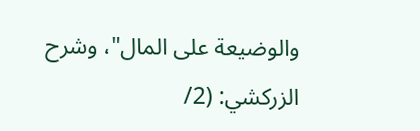والوضيعة على المال"، وشرح الزركشي: (2/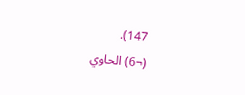147).
(¬6) الحاوي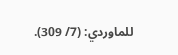للماوردي: (7/ 309).